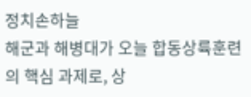정치손하늘
해군과 해병대가 오늘 합동상륙훈련의 핵심 과제로, 상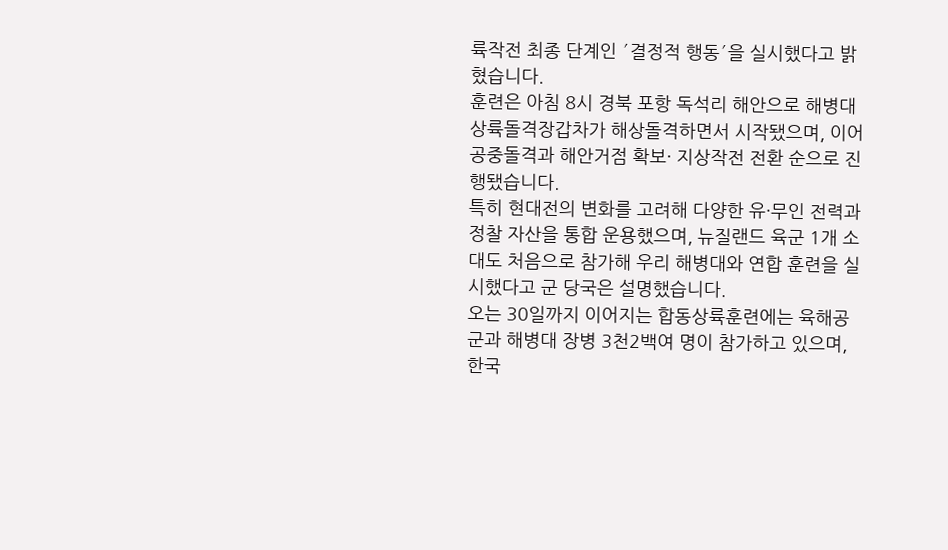륙작전 최종 단계인 ′결정적 행동′을 실시했다고 밝혔습니다.
훈련은 아침 8시 경북 포항 독석리 해안으로 해병대 상륙돌격장갑차가 해상돌격하면서 시작됐으며, 이어 공중돌격과 해안거점 확보· 지상작전 전환 순으로 진행됐습니다.
특히 현대전의 변화를 고려해 다양한 유·무인 전력과 정찰 자산을 통합 운용했으며, 뉴질랜드 육군 1개 소대도 처음으로 참가해 우리 해병대와 연합 훈련을 실시했다고 군 당국은 설명했습니다.
오는 30일까지 이어지는 합동상륙훈련에는 육해공군과 해병대 장병 3천2백여 명이 참가하고 있으며, 한국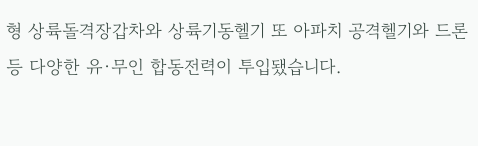형 상륙돌격장갑차와 상륙기동헬기 또 아파치 공격헬기와 드론 등 다양한 유·무인 합동전력이 투입됐습니다.